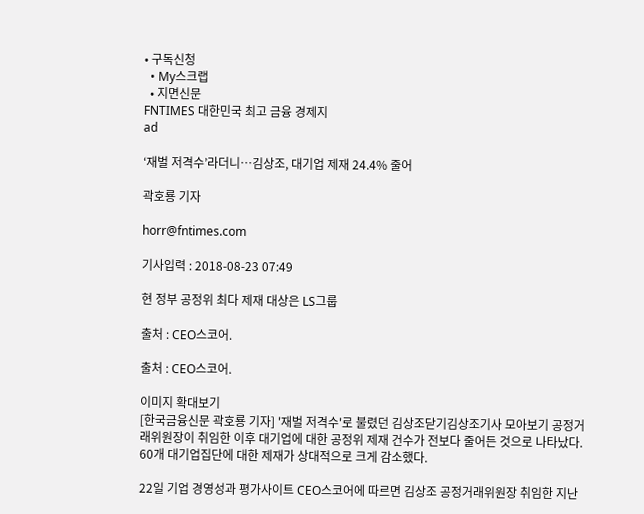• 구독신청
  • My스크랩
  • 지면신문
FNTIMES 대한민국 최고 금융 경제지
ad

‘재벌 저격수’라더니…김상조, 대기업 제재 24.4% 줄어

곽호룡 기자

horr@fntimes.com

기사입력 : 2018-08-23 07:49

현 정부 공정위 최다 제재 대상은 LS그룹

출처 : CEO스코어.

출처 : CEO스코어.

이미지 확대보기
[한국금융신문 곽호룡 기자] '재벌 저격수'로 불렸던 김상조닫기김상조기사 모아보기 공정거래위원장이 취임한 이후 대기업에 대한 공정위 제재 건수가 전보다 줄어든 것으로 나타났다. 60개 대기업집단에 대한 제재가 상대적으로 크게 감소했다.

22일 기업 경영성과 평가사이트 CEO스코어에 따르면 김상조 공정거래위원장 취임한 지난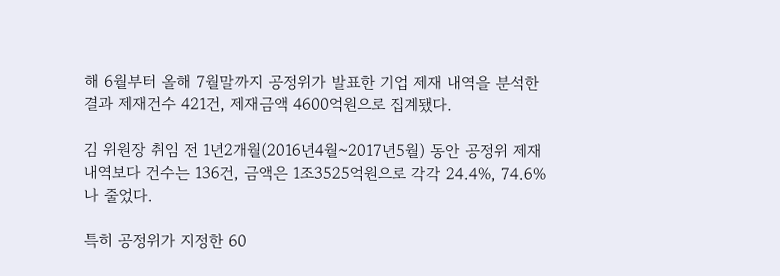해 6월부터 올해 7월말까지 공정위가 발표한 기업 제재 내역을 분석한 결과 제재건수 421건, 제재금액 4600억원으로 집계됐다.

김 위원장 취임 전 1년2개월(2016년4월~2017년5월) 동안 공정위 제재내역보다 건수는 136건, 금액은 1조3525억원으로 각각 24.4%, 74.6%나 줄었다.

특히 공정위가 지정한 60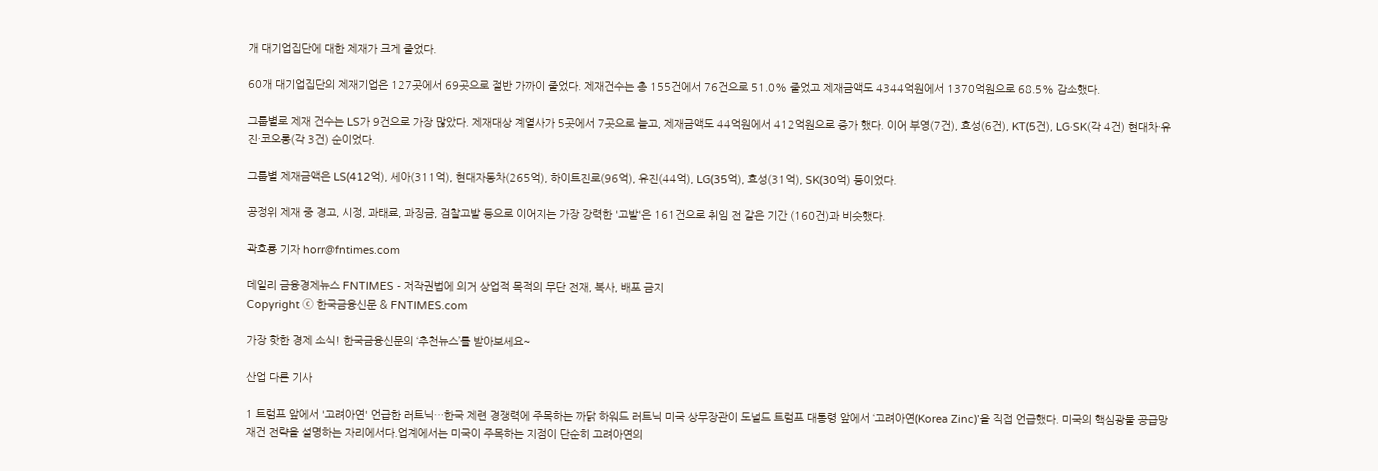개 대기업집단에 대한 제재가 크게 줄었다.

60개 대기업집단의 제재기업은 127곳에서 69곳으로 절반 가까이 줄었다. 제재건수는 총 155건에서 76건으로 51.0% 줄었고 제재금액도 4344억원에서 1370억원으로 68.5% 감소했다.

그룹별로 제재 건수는 LS가 9건으로 가장 많았다. 제재대상 계열사가 5곳에서 7곳으로 늘고, 제재금액도 44억원에서 412억원으로 증가 했다. 이어 부영(7건), 효성(6건), KT(5건), LG·SK(각 4건) 현대차·유진·코오롱(각 3건) 순이었다.

그룹별 제재금액은 LS(412억), 세아(311억), 현대자동차(265억), 하이트진로(96억), 유진(44억), LG(35억), 효성(31억), SK(30억) 등이었다.

공정위 제재 중 경고, 시정, 과태료, 과징금, 검찰고발 등으로 이어지는 가장 강력한 '고발'은 161건으로 취임 전 같은 기간 (160건)과 비슷했다.

곽호룡 기자 horr@fntimes.com

데일리 금융경제뉴스 FNTIMES - 저작권법에 의거 상업적 목적의 무단 전재, 복사, 배포 금지
Copyright ⓒ 한국금융신문 & FNTIMES.com

가장 핫한 경제 소식! 한국금융신문의 ‘추천뉴스’를 받아보세요~

산업 다른 기사

1 트럼프 앞에서 '고려아연' 언급한 러트닉…한국 제련 경쟁력에 주목하는 까닭 하워드 러트닉 미국 상무장관이 도널드 트럼프 대통령 앞에서 ‘고려아연(Korea Zinc)’을 직접 언급했다. 미국의 핵심광물 공급망 재건 전략을 설명하는 자리에서다.업계에서는 미국이 주목하는 지점이 단순히 고려아연의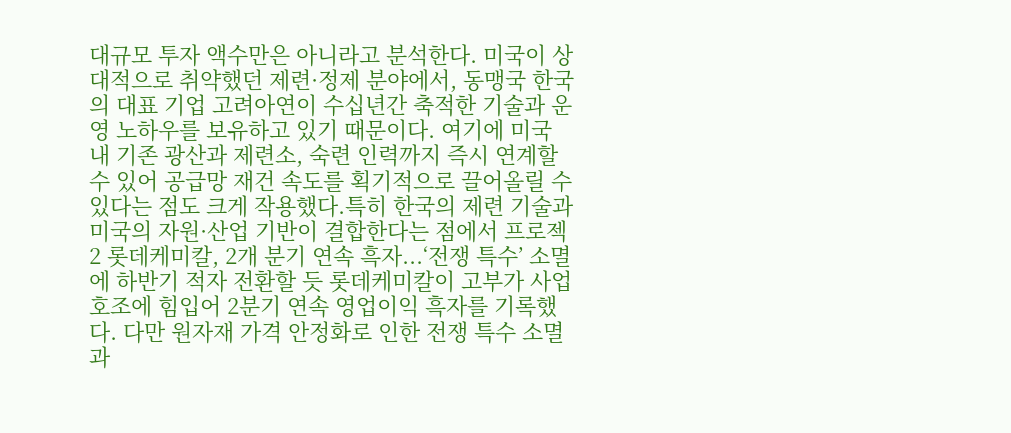대규모 투자 액수만은 아니라고 분석한다. 미국이 상대적으로 취약했던 제련·정제 분야에서, 동맹국 한국의 대표 기업 고려아연이 수십년간 축적한 기술과 운영 노하우를 보유하고 있기 때문이다. 여기에 미국 내 기존 광산과 제련소, 숙련 인력까지 즉시 연계할 수 있어 공급망 재건 속도를 획기적으로 끌어올릴 수 있다는 점도 크게 작용했다.특히 한국의 제련 기술과 미국의 자원·산업 기반이 결합한다는 점에서 프로젝 2 롯데케미칼, 2개 분기 연속 흑자...‘전쟁 특수’ 소멸에 하반기 적자 전환할 듯 롯데케미칼이 고부가 사업 호조에 힘입어 2분기 연속 영업이익 흑자를 기록했다. 다만 원자재 가격 안정화로 인한 전쟁 특수 소멸과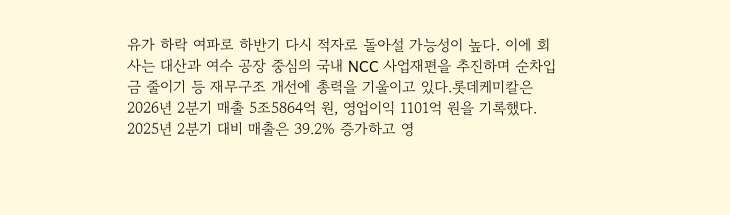유가 하락 여파로 하반기 다시 적자로 돌아설 가능성이 높다. 이에 회사는 대산과 여수 공장 중심의 국내 NCC 사업재편을 추진하며 순차입금 줄이기 등 재무구조 개선에 총력을 기울이고 있다.롯데케미칼은 2026년 2분기 매출 5조5864억 원, 영업이익 1101억 원을 기록했다. 2025년 2분기 대비 매출은 39.2% 증가하고 영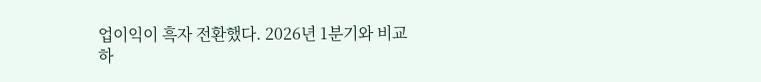업이익이 흑자 전환했다. 2026년 1분기와 비교하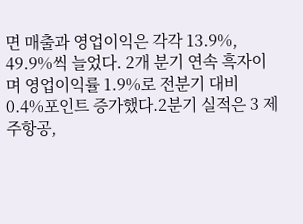면 매출과 영업이익은 각각 13.9%, 49.9%씩 늘었다. 2개 분기 연속 흑자이며 영업이익률 1.9%로 전분기 대비 0.4%포인트 증가했다.2분기 실적은 3 제주항공,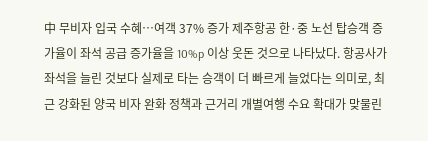中 무비자 입국 수혜…여객 37% 증가 제주항공 한·중 노선 탑승객 증가율이 좌석 공급 증가율을 10%p 이상 웃돈 것으로 나타났다. 항공사가 좌석을 늘린 것보다 실제로 타는 승객이 더 빠르게 늘었다는 의미로, 최근 강화된 양국 비자 완화 정책과 근거리 개별여행 수요 확대가 맞물린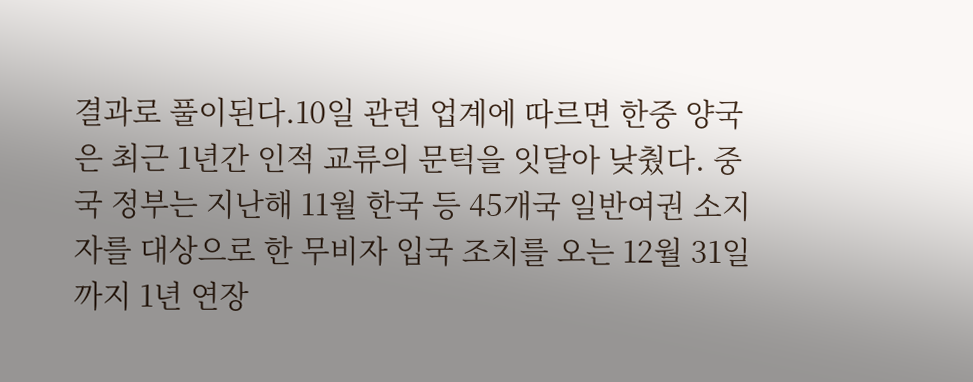결과로 풀이된다.10일 관련 업계에 따르면 한중 양국은 최근 1년간 인적 교류의 문턱을 잇달아 낮췄다. 중국 정부는 지난해 11월 한국 등 45개국 일반여권 소지자를 대상으로 한 무비자 입국 조치를 오는 12월 31일까지 1년 연장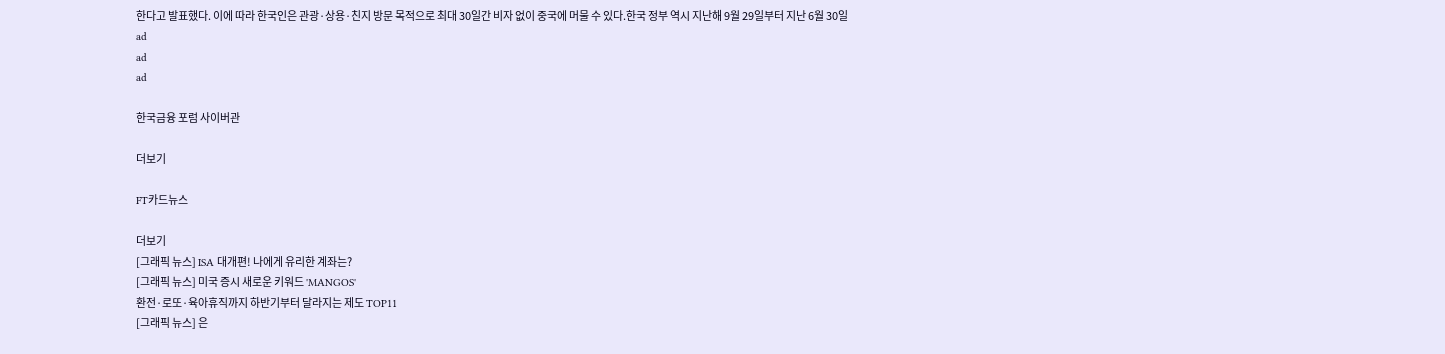한다고 발표했다. 이에 따라 한국인은 관광·상용·친지 방문 목적으로 최대 30일간 비자 없이 중국에 머물 수 있다.한국 정부 역시 지난해 9월 29일부터 지난 6월 30일
ad
ad
ad

한국금융 포럼 사이버관

더보기

FT카드뉴스

더보기
[그래픽 뉴스] ISA 대개편! 나에게 유리한 계좌는?
[그래픽 뉴스] 미국 증시 새로운 키워드 'MANGOS'
환전·로또·육아휴직까지 하반기부터 달라지는 제도 TOP11
[그래픽 뉴스] 은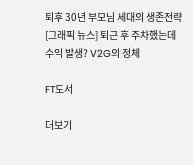퇴후 30년 부모님 세대의 생존전략
[그래픽 뉴스] 퇴근 후 주차했는데 수익 발생? V2G의 정체

FT도서

더보기